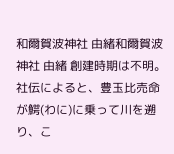和爾賀波神社 由緒和爾賀波神社 由緒 創建時期は不明。社伝によると、豊玉比売命が鰐(わに)に乗って川を遡り、こ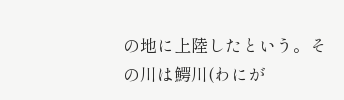の地に上陸したという。その川は鰐川(わにが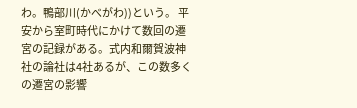わ。鴨部川(かべがわ))という。 平安から室町時代にかけて数回の遷宮の記録がある。式内和爾賀波神社の論社は4社あるが、この数多くの遷宮の影響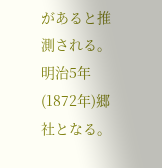があると推測される。 明治5年(1872年)郷社となる。